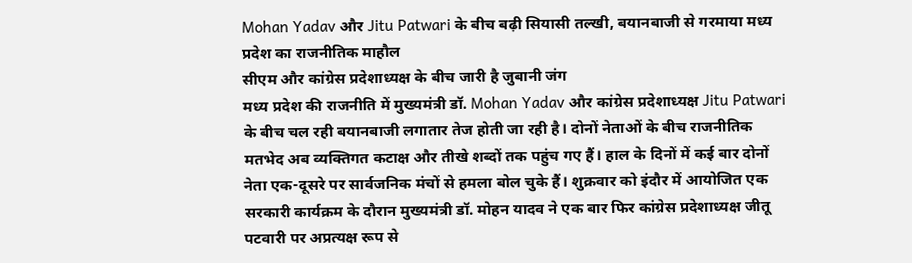Mohan Yadav और Jitu Patwari के बीच बढ़ी सियासी तल्खी, बयानबाजी से गरमाया मध्य प्रदेश का राजनीतिक माहौल
सीएम और कांग्रेस प्रदेशाध्यक्ष के बीच जारी है जुबानी जंग
मध्य प्रदेश की राजनीति में मुख्यमंत्री डॉ. Mohan Yadav और कांग्रेस प्रदेशाध्यक्ष Jitu Patwari के बीच चल रही बयानबाजी लगातार तेज होती जा रही है। दोनों नेताओं के बीच राजनीतिक मतभेद अब व्यक्तिगत कटाक्ष और तीखे शब्दों तक पहुंच गए हैं। हाल के दिनों में कई बार दोनों नेता एक-दूसरे पर सार्वजनिक मंचों से हमला बोल चुके हैं। शुक्रवार को इंदौर में आयोजित एक सरकारी कार्यक्रम के दौरान मुख्यमंत्री डॉ. मोहन यादव ने एक बार फिर कांग्रेस प्रदेशाध्यक्ष जीतू पटवारी पर अप्रत्यक्ष रूप से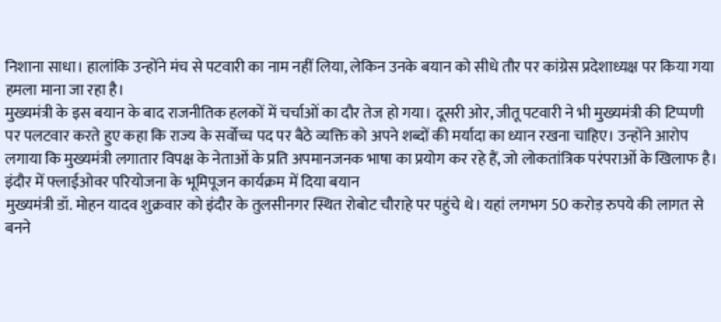निशाना साधा। हालांकि उन्होंने मंच से पटवारी का नाम नहीं लिया, लेकिन उनके बयान को सीधे तौर पर कांग्रेस प्रदेशाध्यक्ष पर किया गया हमला माना जा रहा है।
मुख्यमंत्री के इस बयान के बाद राजनीतिक हलकों में चर्चाओं का दौर तेज हो गया। दूसरी ओर, जीतू पटवारी ने भी मुख्यमंत्री की टिप्पणी पर पलटवार करते हुए कहा कि राज्य के सर्वोच्च पद पर बैठे व्यक्ति को अपने शब्दों की मर्यादा का ध्यान रखना चाहिए। उन्होंने आरोप लगाया कि मुख्यमंत्री लगातार विपक्ष के नेताओं के प्रति अपमानजनक भाषा का प्रयोग कर रहे हैं, जो लोकतांत्रिक परंपराओं के खिलाफ है।
इंदौर में फ्लाईओवर परियोजना के भूमिपूजन कार्यक्रम में दिया बयान
मुख्यमंत्री डॉ. मोहन यादव शुक्रवार को इंदौर के तुलसीनगर स्थित रोबोट चौराहे पर पहुंचे थे। यहां लगभग 50 करोड़ रुपये की लागत से बनने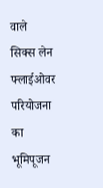वाले सिक्स लेन फ्लाईओवर परियोजना का भूमिपूजन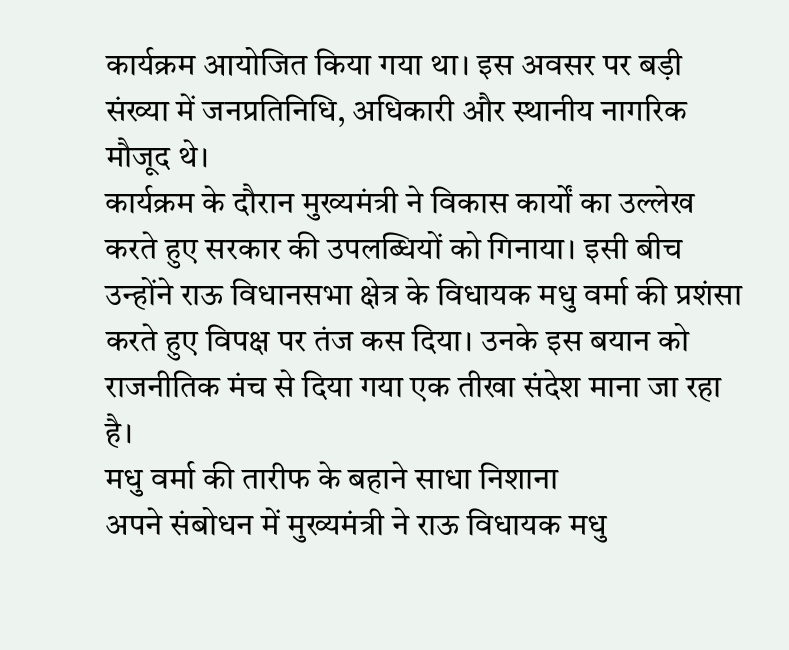कार्यक्रम आयोजित किया गया था। इस अवसर पर बड़ी संख्या में जनप्रतिनिधि, अधिकारी और स्थानीय नागरिक मौजूद थे।
कार्यक्रम के दौरान मुख्यमंत्री ने विकास कार्यों का उल्लेख करते हुए सरकार की उपलब्धियों को गिनाया। इसी बीच उन्होंने राऊ विधानसभा क्षेत्र के विधायक मधु वर्मा की प्रशंसा करते हुए विपक्ष पर तंज कस दिया। उनके इस बयान को राजनीतिक मंच से दिया गया एक तीखा संदेश माना जा रहा है।
मधु वर्मा की तारीफ के बहाने साधा निशाना
अपने संबोधन में मुख्यमंत्री ने राऊ विधायक मधु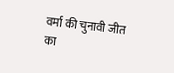वर्मा की चुनावी जीत का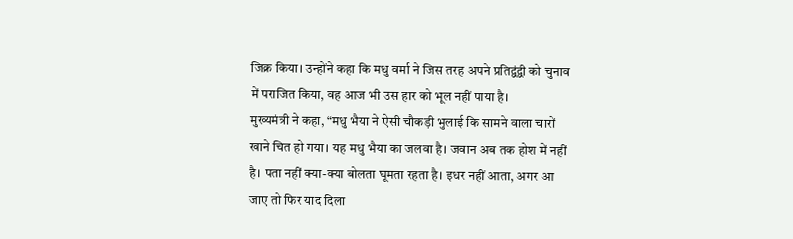जिक्र किया। उन्होंने कहा कि मधु वर्मा ने जिस तरह अपने प्रतिद्वंद्वी को चुनाव में पराजित किया, वह आज भी उस हार को भूल नहीं पाया है।
मुख्यमंत्री ने कहा, “मधु भैया ने ऐसी चौकड़ी भुलाई कि सामने वाला चारों खाने चित हो गया। यह मधु भैया का जलवा है। जवान अब तक होश में नहीं है। पता नहीं क्या-क्या बोलता घूमता रहता है। इधर नहीं आता, अगर आ जाए तो फिर याद दिला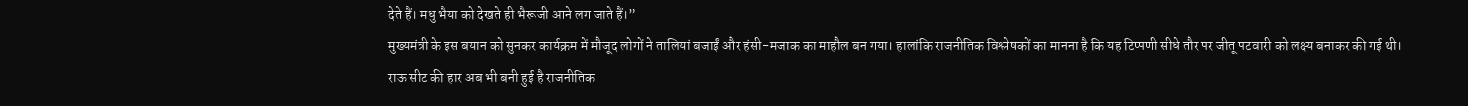देते हैं। मधु भैया को देखते ही भैरूजी आने लग जाते हैं।”
मुख्यमंत्री के इस बयान को सुनकर कार्यक्रम में मौजूद लोगों ने तालियां बजाईं और हंसी-मजाक का माहौल बन गया। हालांकि राजनीतिक विश्लेषकों का मानना है कि यह टिप्पणी सीधे तौर पर जीतू पटवारी को लक्ष्य बनाकर की गई थी।
राऊ सीट की हार अब भी बनी हुई है राजनीतिक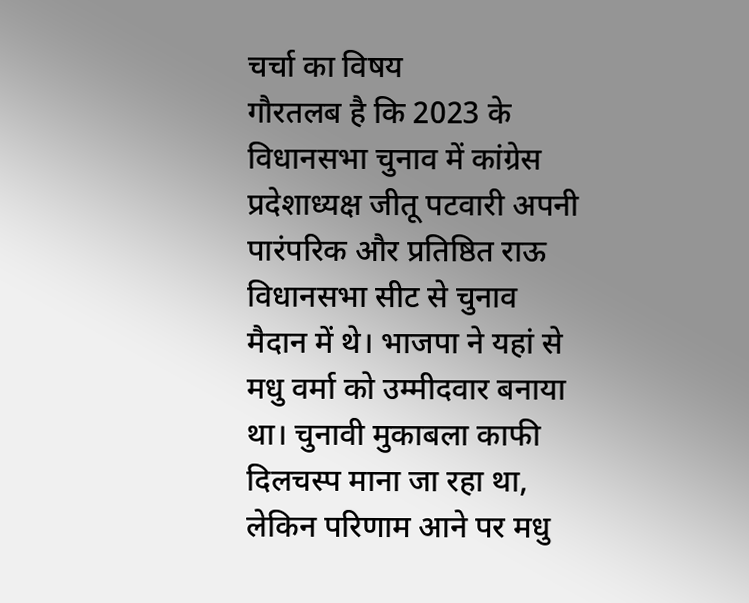चर्चा का विषय
गौरतलब है कि 2023 के विधानसभा चुनाव में कांग्रेस प्रदेशाध्यक्ष जीतू पटवारी अपनी पारंपरिक और प्रतिष्ठित राऊ विधानसभा सीट से चुनाव मैदान में थे। भाजपा ने यहां से मधु वर्मा को उम्मीदवार बनाया था। चुनावी मुकाबला काफी दिलचस्प माना जा रहा था, लेकिन परिणाम आने पर मधु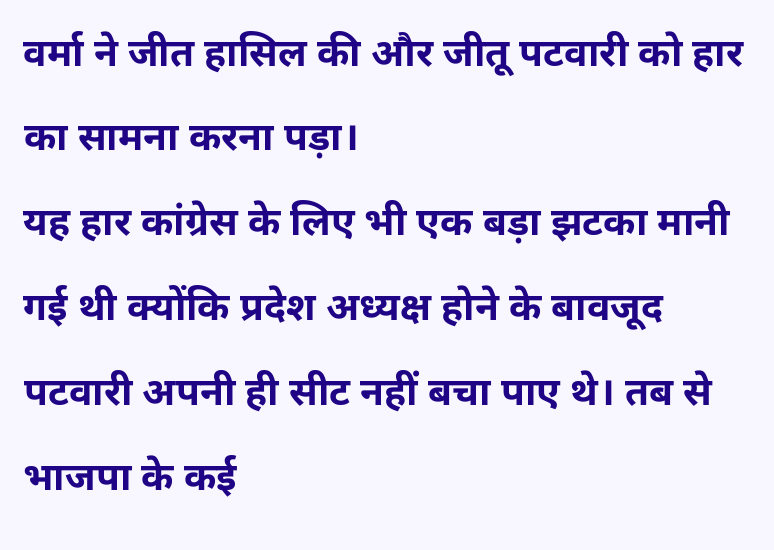वर्मा ने जीत हासिल की और जीतू पटवारी को हार का सामना करना पड़ा।
यह हार कांग्रेस के लिए भी एक बड़ा झटका मानी गई थी क्योंकि प्रदेश अध्यक्ष होने के बावजूद पटवारी अपनी ही सीट नहीं बचा पाए थे। तब से भाजपा के कई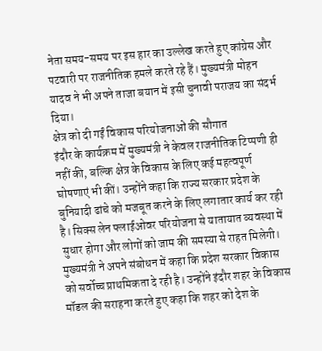नेता समय-समय पर इस हार का उल्लेख करते हुए कांग्रेस और पटवारी पर राजनीतिक हमले करते रहे हैं। मुख्यमंत्री मोहन यादव ने भी अपने ताजा बयान में इसी चुनावी पराजय का संदर्भ दिया।
क्षेत्र को दी गईं विकास परियोजनाओं की सौगात
इंदौर के कार्यक्रम में मुख्यमंत्री ने केवल राजनीतिक टिप्पणी ही नहीं की, बल्कि क्षेत्र के विकास के लिए कई महत्वपूर्ण घोषणाएं भी कीं। उन्होंने कहा कि राज्य सरकार प्रदेश के बुनियादी ढांचे को मजबूत करने के लिए लगातार कार्य कर रही है। सिक्स लेन फ्लाईओवर परियोजना से यातायात व्यवस्था में सुधार होगा और लोगों को जाम की समस्या से राहत मिलेगी।
मुख्यमंत्री ने अपने संबोधन में कहा कि प्रदेश सरकार विकास को सर्वोच्च प्राथमिकता दे रही है। उन्होंने इंदौर शहर के विकास मॉडल की सराहना करते हुए कहा कि शहर को देश के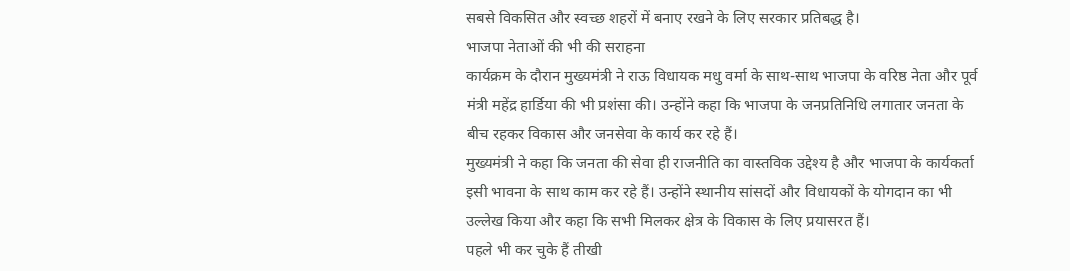सबसे विकसित और स्वच्छ शहरों में बनाए रखने के लिए सरकार प्रतिबद्ध है।
भाजपा नेताओं की भी की सराहना
कार्यक्रम के दौरान मुख्यमंत्री ने राऊ विधायक मधु वर्मा के साथ-साथ भाजपा के वरिष्ठ नेता और पूर्व मंत्री महेंद्र हार्डिया की भी प्रशंसा की। उन्होंने कहा कि भाजपा के जनप्रतिनिधि लगातार जनता के बीच रहकर विकास और जनसेवा के कार्य कर रहे हैं।
मुख्यमंत्री ने कहा कि जनता की सेवा ही राजनीति का वास्तविक उद्देश्य है और भाजपा के कार्यकर्ता इसी भावना के साथ काम कर रहे हैं। उन्होंने स्थानीय सांसदों और विधायकों के योगदान का भी उल्लेख किया और कहा कि सभी मिलकर क्षेत्र के विकास के लिए प्रयासरत हैं।
पहले भी कर चुके हैं तीखी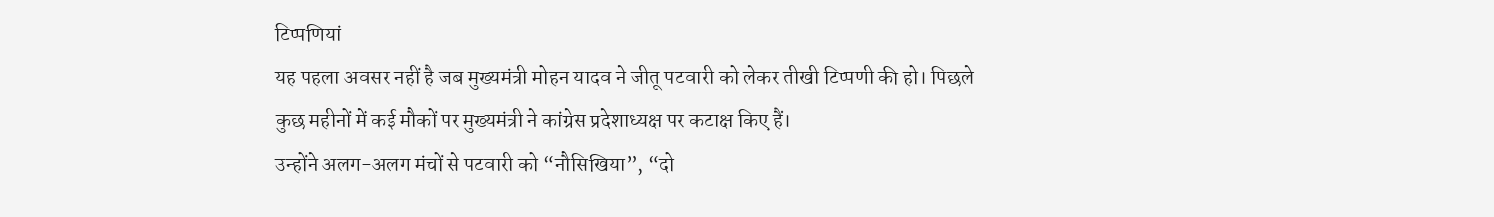टिप्पणियां
यह पहला अवसर नहीं है जब मुख्यमंत्री मोहन यादव ने जीतू पटवारी को लेकर तीखी टिप्पणी की हो। पिछले कुछ महीनों में कई मौकों पर मुख्यमंत्री ने कांग्रेस प्रदेशाध्यक्ष पर कटाक्ष किए हैं।
उन्होंने अलग-अलग मंचों से पटवारी को “नौसिखिया”, “दो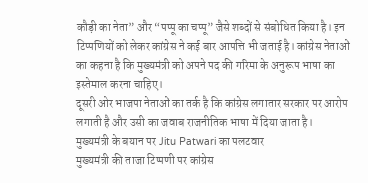कौड़ी का नेता” और “पप्पू का चप्पू” जैसे शब्दों से संबोधित किया है। इन टिप्पणियों को लेकर कांग्रेस ने कई बार आपत्ति भी जताई है। कांग्रेस नेताओं का कहना है कि मुख्यमंत्री को अपने पद की गरिमा के अनुरूप भाषा का इस्तेमाल करना चाहिए।
दूसरी ओर भाजपा नेताओं का तर्क है कि कांग्रेस लगातार सरकार पर आरोप लगाती है और उसी का जवाब राजनीतिक भाषा में दिया जाता है।
मुख्यमंत्री के बयान पर Jitu Patwari का पलटवार
मुख्यमंत्री की ताजा टिप्पणी पर कांग्रेस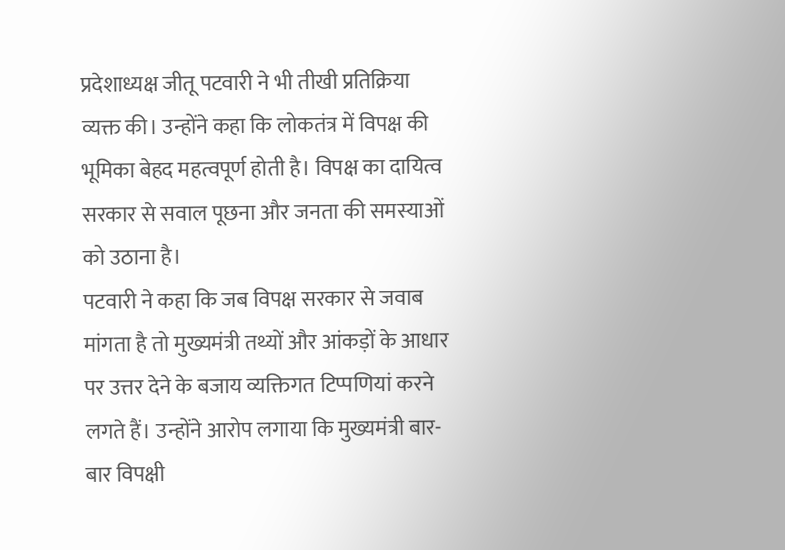प्रदेशाध्यक्ष जीतू पटवारी ने भी तीखी प्रतिक्रिया व्यक्त की। उन्होंने कहा कि लोकतंत्र में विपक्ष की भूमिका बेहद महत्वपूर्ण होती है। विपक्ष का दायित्व सरकार से सवाल पूछना और जनता की समस्याओं को उठाना है।
पटवारी ने कहा कि जब विपक्ष सरकार से जवाब मांगता है तो मुख्यमंत्री तथ्यों और आंकड़ों के आधार पर उत्तर देने के बजाय व्यक्तिगत टिप्पणियां करने लगते हैं। उन्होंने आरोप लगाया कि मुख्यमंत्री बार-बार विपक्षी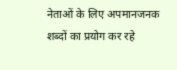नेताओं के लिए अपमानजनक शब्दों का प्रयोग कर रहे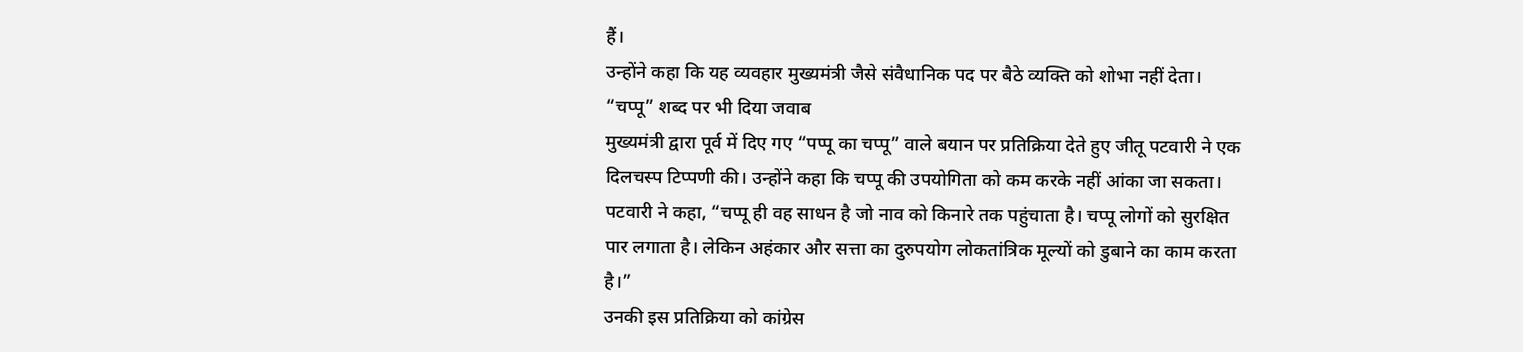हैं।
उन्होंने कहा कि यह व्यवहार मुख्यमंत्री जैसे संवैधानिक पद पर बैठे व्यक्ति को शोभा नहीं देता।
“चप्पू” शब्द पर भी दिया जवाब
मुख्यमंत्री द्वारा पूर्व में दिए गए “पप्पू का चप्पू” वाले बयान पर प्रतिक्रिया देते हुए जीतू पटवारी ने एक दिलचस्प टिप्पणी की। उन्होंने कहा कि चप्पू की उपयोगिता को कम करके नहीं आंका जा सकता।
पटवारी ने कहा, “चप्पू ही वह साधन है जो नाव को किनारे तक पहुंचाता है। चप्पू लोगों को सुरक्षित पार लगाता है। लेकिन अहंकार और सत्ता का दुरुपयोग लोकतांत्रिक मूल्यों को डुबाने का काम करता है।”
उनकी इस प्रतिक्रिया को कांग्रेस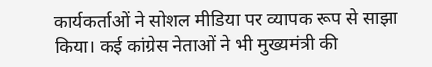कार्यकर्ताओं ने सोशल मीडिया पर व्यापक रूप से साझा किया। कई कांग्रेस नेताओं ने भी मुख्यमंत्री की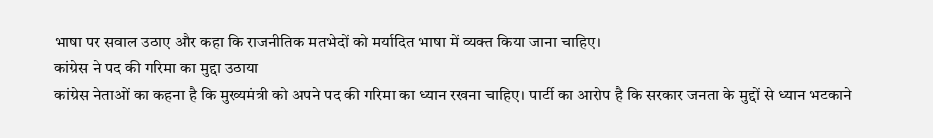भाषा पर सवाल उठाए और कहा कि राजनीतिक मतभेदों को मर्यादित भाषा में व्यक्त किया जाना चाहिए।
कांग्रेस ने पद की गरिमा का मुद्दा उठाया
कांग्रेस नेताओं का कहना है कि मुख्यमंत्री को अपने पद की गरिमा का ध्यान रखना चाहिए। पार्टी का आरोप है कि सरकार जनता के मुद्दों से ध्यान भटकाने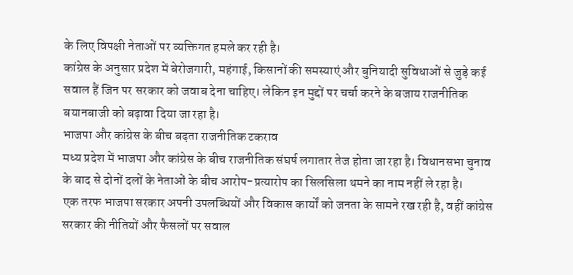के लिए विपक्षी नेताओं पर व्यक्तिगत हमले कर रही है।
कांग्रेस के अनुसार प्रदेश में बेरोजगारी, महंगाई, किसानों की समस्याएं और बुनियादी सुविधाओं से जुड़े कई सवाल हैं जिन पर सरकार को जवाब देना चाहिए। लेकिन इन मुद्दों पर चर्चा करने के बजाय राजनीतिक बयानबाजी को बढ़ावा दिया जा रहा है।
भाजपा और कांग्रेस के बीच बढ़ता राजनीतिक टकराव
मध्य प्रदेश में भाजपा और कांग्रेस के बीच राजनीतिक संघर्ष लगातार तेज होता जा रहा है। विधानसभा चुनाव के बाद से दोनों दलों के नेताओं के बीच आरोप-प्रत्यारोप का सिलसिला थमने का नाम नहीं ले रहा है।
एक तरफ भाजपा सरकार अपनी उपलब्धियों और विकास कार्यों को जनता के सामने रख रही है, वहीं कांग्रेस सरकार की नीतियों और फैसलों पर सवाल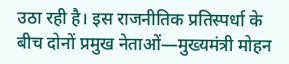उठा रही है। इस राजनीतिक प्रतिस्पर्धा के बीच दोनों प्रमुख नेताओं—मुख्यमंत्री मोहन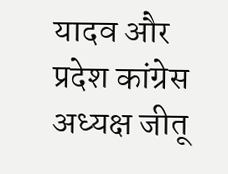यादव और प्रदेश कांग्रेस अध्यक्ष जीतू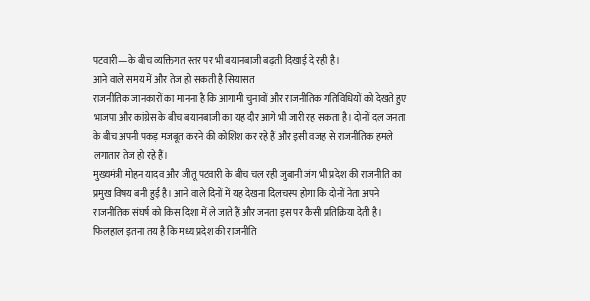पटवारी—के बीच व्यक्तिगत स्तर पर भी बयानबाजी बढ़ती दिखाई दे रही है।
आने वाले समय में और तेज हो सकती है सियासत
राजनीतिक जानकारों का मानना है कि आगामी चुनावों और राजनीतिक गतिविधियों को देखते हुए भाजपा और कांग्रेस के बीच बयानबाजी का यह दौर आगे भी जारी रह सकता है। दोनों दल जनता के बीच अपनी पकड़ मजबूत करने की कोशिश कर रहे हैं और इसी वजह से राजनीतिक हमले लगातार तेज हो रहे हैं।
मुख्यमंत्री मोहन यादव और जीतू पटवारी के बीच चल रही जुबानी जंग भी प्रदेश की राजनीति का प्रमुख विषय बनी हुई है। आने वाले दिनों में यह देखना दिलचस्प होगा कि दोनों नेता अपने राजनीतिक संघर्ष को किस दिशा में ले जाते हैं और जनता इस पर कैसी प्रतिक्रिया देती है।
फिलहाल इतना तय है कि मध्य प्रदेश की राजनीति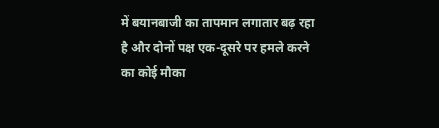में बयानबाजी का तापमान लगातार बढ़ रहा है और दोनों पक्ष एक-दूसरे पर हमले करने का कोई मौका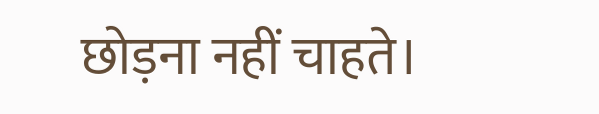छोड़ना नहीं चाहते।